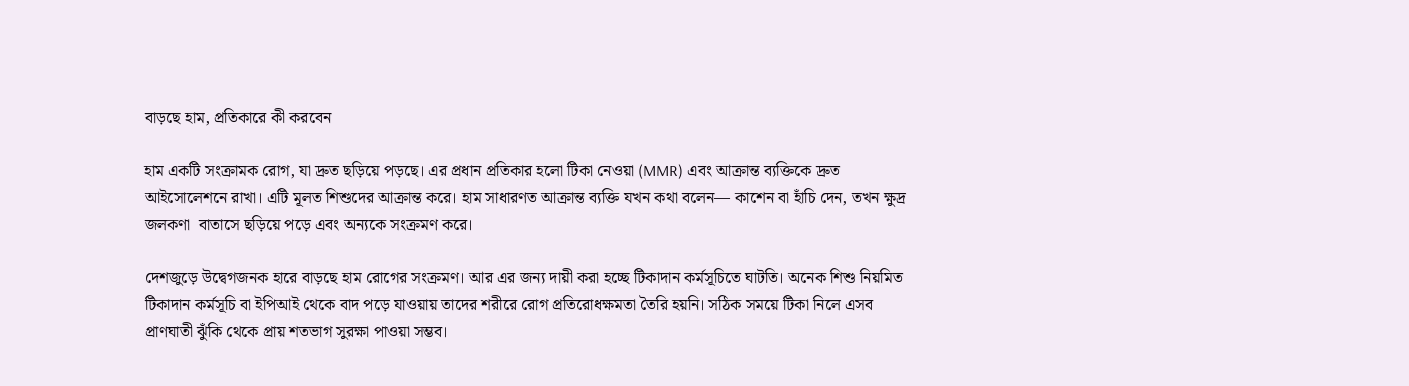বাড়ছে হাম, প্রতিকারে কী করবেন

হাম একটি সংক্রামক রোগ, যা দ্রুত ছড়িয়ে পড়ছে। এর প্রধান প্রতিকার হলো টিকা নেওয়া (MMR) এবং আক্রান্ত ব্যক্তিকে দ্রুত আইসোলেশনে রাখা। এটি মূলত শিশুদের আক্রান্ত করে। হাম সাধারণত আক্রান্ত ব্যক্তি যখন কথা বলেন— কাশেন বা হাঁচি দেন, তখন ক্ষুদ্র জলকণা  বাতাসে ছড়িয়ে পড়ে এবং অন্যকে সংক্রমণ করে।

দেশজুড়ে উদ্বেগজনক হারে বাড়ছে হাম রোগের সংক্রমণ। আর এর জন্য দায়ী করা হচ্ছে টিকাদান কর্মসূচিতে ঘাটতি। অনেক শিশু নিয়মিত টিকাদান কর্মসূচি বা ইপিআই থেকে বাদ পড়ে যাওয়ায় তাদের শরীরে রোগ প্রতিরোধক্ষমতা তৈরি হয়নি। সঠিক সময়ে টিকা নিলে এসব প্রাণঘাতী ঝুঁকি থেকে প্রায় শতভাগ সুরক্ষা পাওয়া সম্ভব।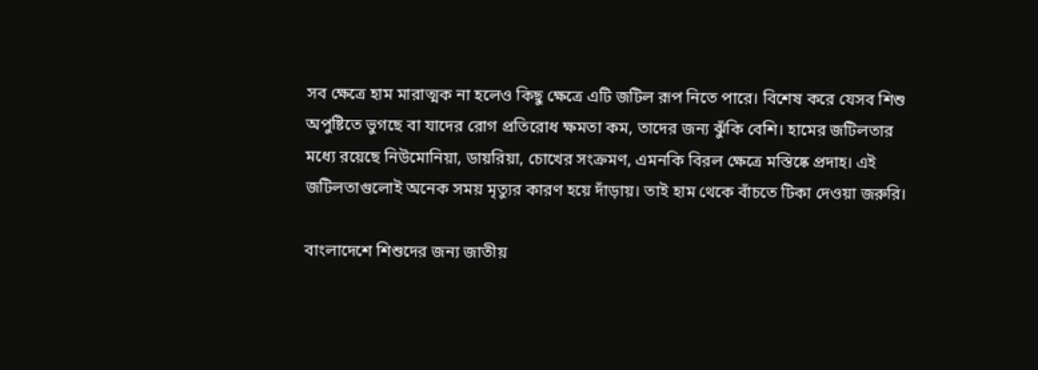সব ক্ষেত্রে হাম মারাত্মক না হলেও কিছু ক্ষেত্রে এটি জটিল রূপ নিতে পারে। বিশেষ করে যেসব শিশু অপুষ্টিতে ভুগছে বা যাদের রোগ প্রতিরোধ ক্ষমতা কম, তাদের জন্য ঝুঁকি বেশি। হামের জটিলতার মধ্যে রয়েছে নিউমোনিয়া, ডায়রিয়া, চোখের সংক্রমণ, এমনকি বিরল ক্ষেত্রে মস্তিষ্কে প্রদাহ। এই জটিলতাগুলোই অনেক সময় মৃত্যুর কারণ হয়ে দাঁড়ায়। তাই হাম থেকে বাঁচতে টিকা দেওয়া জরুরি।

বাংলাদেশে শিশুদের জন্য জাতীয়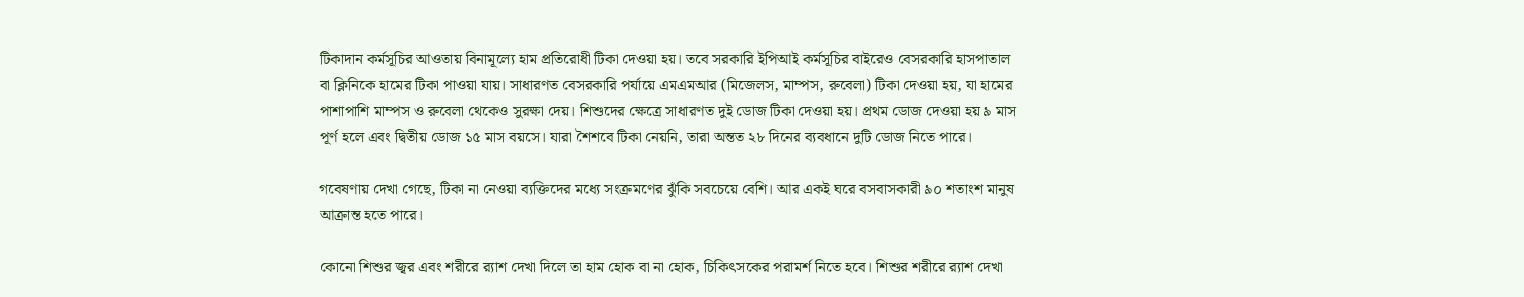টিকাদান কর্মসূচির আওতায় বিনামূল্যে হাম প্রতিরোধী টিকা দেওয়া হয়। তবে সরকারি ইপিআই কর্মসূচির বাইরেও বেসরকারি হাসপাতাল বা ক্লিনিকে হামের টিকা পাওয়া যায়। সাধারণত বেসরকারি পর্যায়ে এমএমআর (মিজেলস, মাম্পস, রুবেলা) টিকা দেওয়া হয়, যা হামের পাশাপাশি মাম্পস ও রুবেলা থেকেও সুরক্ষা দেয়। শিশুদের ক্ষেত্রে সাধারণত দুই ডোজ টিকা দেওয়া হয়। প্রথম ডোজ দেওয়া হয় ৯ মাস পূর্ণ হলে এবং দ্বিতীয় ডোজ ১৫ মাস বয়সে। যারা শৈশবে টিকা নেয়নি, তারা অন্তত ২৮ দিনের ব্যবধানে দুটি ডোজ নিতে পারে।

গবেষণায় দেখা গেছে, টিকা না নেওয়া ব্যক্তিদের মধ্যে সংক্রমণের ঝুঁকি সবচেয়ে বেশি। আর একই ঘরে বসবাসকারী ৯০ শতাংশ মানুষ আক্রান্ত হতে পারে।

কোনো শিশুর জ্বর এবং শরীরে র‍্যাশ দেখা দিলে তা হাম হোক বা না হোক, চিকিৎসকের পরামর্শ নিতে হবে। শিশুর শরীরে র‍্যাশ দেখা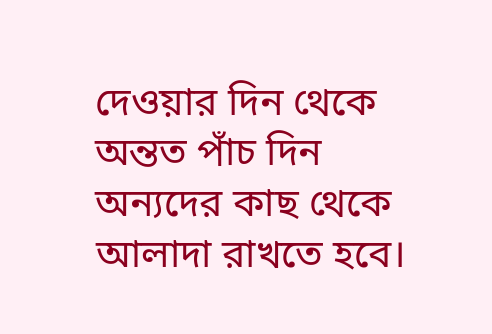দেওয়ার দিন থেকে অন্তত পাঁচ দিন অন্যদের কাছ থেকে আলাদা রাখতে হবে।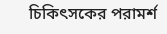চিকিৎসকের পরামর্শ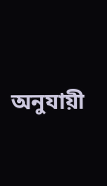অনুযায়ী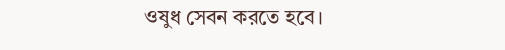ওষুধ সেবন করতে হবে।